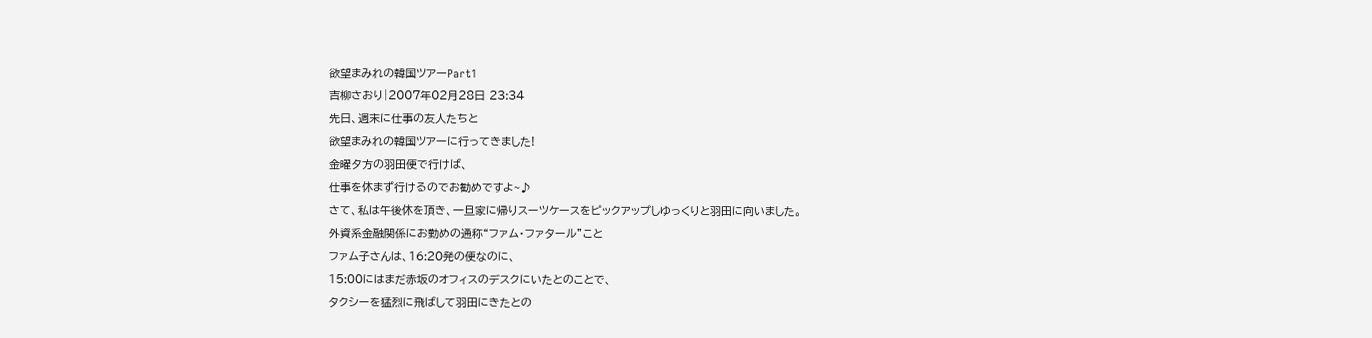欲望まみれの韓国ツアーPart1
吉柳さおり|2007年02月28日 23:34
先日、週末に仕事の友人たちと
欲望まみれの韓国ツアーに行ってきました!
金曜夕方の羽田便で行けば、
仕事を休まず行けるのでお勧めですよ~♪
さて、私は午後休を頂き、一旦家に帰りスーツケースをピックアップしゆっくりと羽田に向いました。
外資系金融関係にお勤めの通称“ファム・ファタール”こと
ファム子さんは、16:20発の便なのに、
15:00にはまだ赤坂のオフィスのデスクにいたとのことで、
タクシーを猛烈に飛ばして羽田にきたとの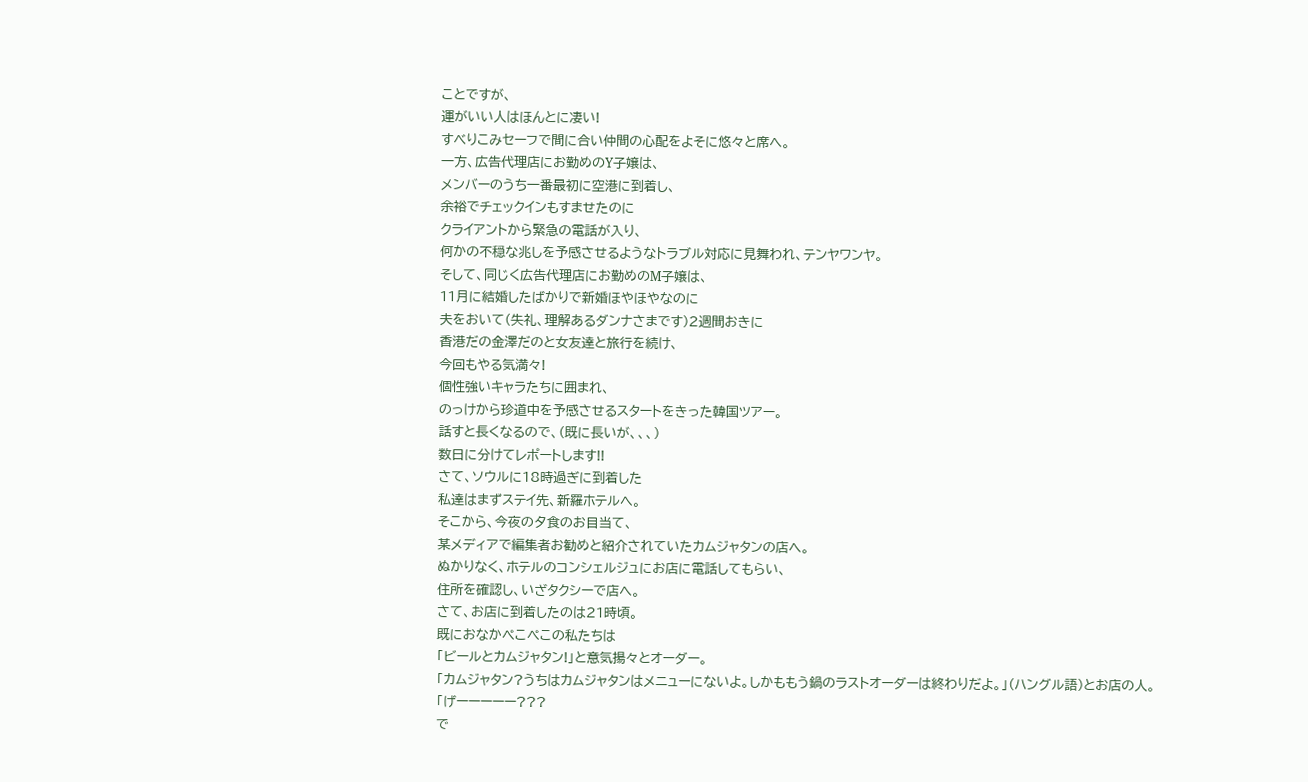ことですが、
運がいい人はほんとに凄い!
すべりこみセーフで間に合い仲間の心配をよそに悠々と席へ。
一方、広告代理店にお勤めのY子嬢は、
メンバーのうち一番最初に空港に到着し、
余裕でチェックインもすませたのに
クライアントから緊急の電話が入り、
何かの不穏な兆しを予感させるようなトラブル対応に見舞われ、テンヤワンヤ。
そして、同じく広告代理店にお勤めのM子嬢は、
11月に結婚したばかりで新婚ほやほやなのに
夫をおいて(失礼、理解あるダンナさまです)2週間おきに
香港だの金澤だのと女友達と旅行を続け、
今回もやる気満々!
個性強いキャラたちに囲まれ、
のっけから珍道中を予感させるスタートをきった韓国ツアー。
話すと長くなるので、(既に長いが、、、)
数日に分けてレポートします!!
さて、ソウルに18時過ぎに到着した
私達はまずステイ先、新羅ホテルへ。
そこから、今夜の夕食のお目当て、
某メディアで編集者お勧めと紹介されていたカムジャタンの店へ。
ぬかりなく、ホテルのコンシェルジュにお店に電話してもらい、
住所を確認し、いざタクシーで店へ。
さて、お店に到着したのは21時頃。
既におなかぺこぺこの私たちは
「ビールとカムジャタン!」と意気揚々とオーダー。
「カムジャタン?うちはカムジャタンはメニューにないよ。しかももう鍋のラストオーダーは終わりだよ。」(ハングル語)とお店の人。
「げーーーーー???
で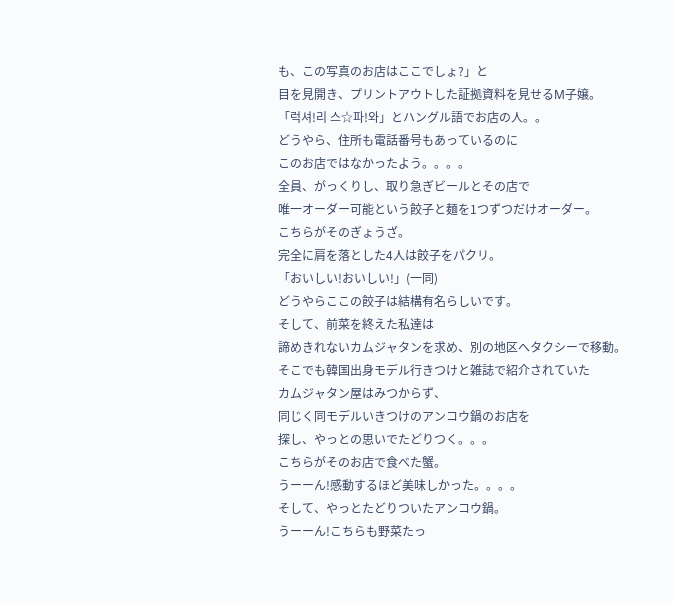も、この写真のお店はここでしょ?」と
目を見開き、プリントアウトした証拠資料を見せるM子嬢。
「럭셔!리 스☆파!와」とハングル語でお店の人。。
どうやら、住所も電話番号もあっているのに
このお店ではなかったよう。。。。
全員、がっくりし、取り急ぎビールとその店で
唯一オーダー可能という餃子と麺を1つずつだけオーダー。
こちらがそのぎょうざ。
完全に肩を落とした4人は餃子をパクリ。
「おいしい!おいしい!」(一同)
どうやらここの餃子は結構有名らしいです。
そして、前菜を終えた私達は
諦めきれないカムジャタンを求め、別の地区へタクシーで移動。
そこでも韓国出身モデル行きつけと雑誌で紹介されていた
カムジャタン屋はみつからず、
同じく同モデルいきつけのアンコウ鍋のお店を
探し、やっとの思いでたどりつく。。。
こちらがそのお店で食べた蟹。
うーーん!感動するほど美味しかった。。。。
そして、やっとたどりついたアンコウ鍋。
うーーん!こちらも野菜たっ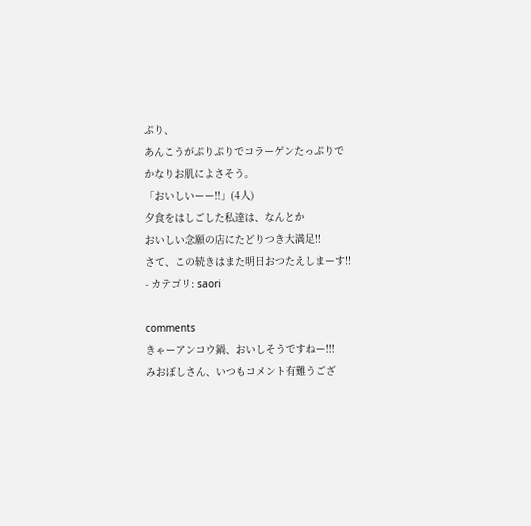ぷり、
あんこうがぷりぷりでコラーゲンたっぷりで
かなりお肌によさそう。
「おいしいーー!!」(4人)
夕食をはしごした私達は、なんとか
おいしい念願の店にたどりつき大満足!!
さて、この続きはまた明日おつたえしまーす!!
- カテゴリ: saori

comments
きゃーアンコウ鍋、おいしそうですねー!!!
みおぼしさん、いつもコメント有難うござ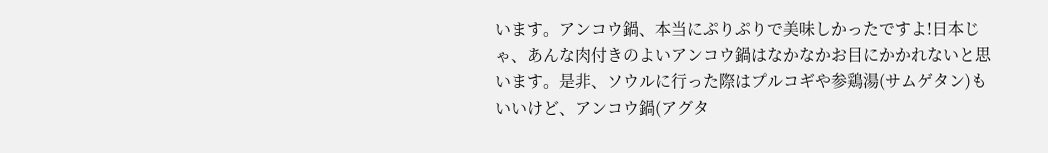います。アンコウ鍋、本当にぷりぷりで美味しかったですよ!日本じゃ、あんな肉付きのよいアンコウ鍋はなかなかお目にかかれないと思います。是非、ソウルに行った際はプルコギや参鶏湯(サムゲタン)もいいけど、アンコウ鍋(アグタ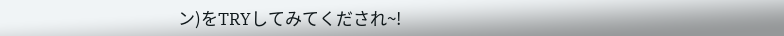ン)をTRYしてみてくだされ~!